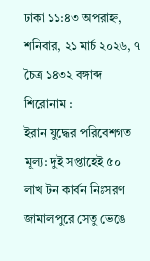ঢাকা ১১:৪৩ অপরাহ্ন, শনিবার, ২১ মার্চ ২০২৬, ৭ চৈত্র ১৪৩২ বঙ্গাব্দ
শিরোনাম :
ইরান যুদ্ধের পরিবেশগত মূল্য: দুই সপ্তাহেই ৫০ লাখ টন কার্বন নিঃসরণ জামালপুরে সেতু ভেঙে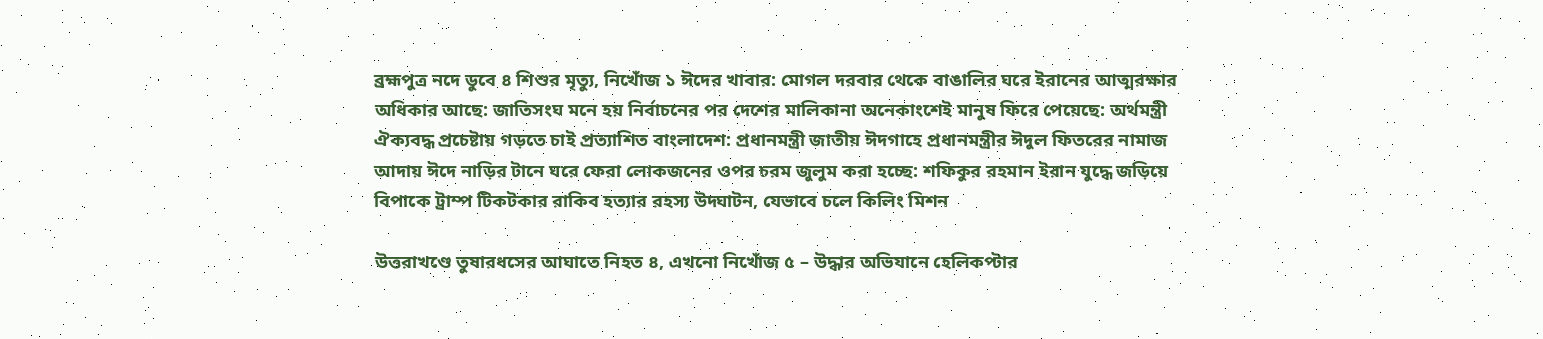ব্রহ্মপুত্র নদে ডুবে ৪ শিশুর মৃত্যু, নিখোঁজ ১ ঈদের খাবার: মোগল দরবার থেকে বাঙালির ঘরে ইরানের আত্মরক্ষার অধিকার আছে: জাতিসংঘ মনে হয় নির্বাচনের পর দেশের মালিকানা অনেকাংশেই মানুষ ফিরে পেয়েছে: অর্থমন্ত্রী ঐক্যবদ্ধ প্রচেষ্টায় গড়তে চাই প্রত্যাশিত বাংলাদেশ: প্রধানমন্ত্রী জাতীয় ঈদগাহে প্রধানমন্ত্রীর ঈদুল ফিতরের নামাজ আদায় ঈদে নাড়ির টানে ঘরে ফেরা লোকজনের ওপর চরম জুলুম করা হচ্ছে: শফিকুর রহমান ইরান যুদ্ধে জড়িয়ে বিপাকে ট্রাম্প টিকটকার রাকিব হত্যার রহস্য উদ্ঘাটন, যেভাবে চলে কিলিং মিশন

উত্তরাখণ্ডে তুষারধসের আঘাতে নিহত ৪, এখনো নিখোঁজ ৫ – উদ্ধার অভিযানে হেলিকপ্টার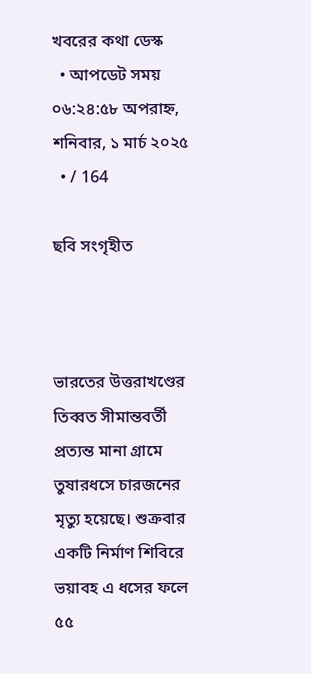খবরের কথা ডেস্ক
  • আপডেট সময় ০৬:২৪:৫৮ অপরাহ্ন, শনিবার, ১ মার্চ ২০২৫
  • / 164

ছবি সংগৃহীত



ভারতের উত্তরাখণ্ডের তিব্বত সীমান্তবর্তী প্রত্যন্ত মানা গ্রামে তুষারধসে চারজনের মৃত্যু হয়েছে। শুক্রবার একটি নির্মাণ শিবিরে ভয়াবহ এ ধসের ফলে ৫৫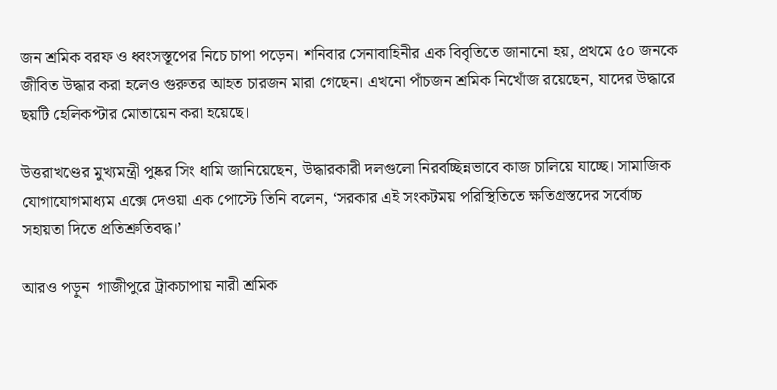জন শ্রমিক বরফ ও ধ্বংসস্তূপের নিচে চাপা পড়েন। শনিবার সেনাবাহিনীর এক বিবৃতিতে জানানো হয়, প্রথমে ৫০ জনকে জীবিত উদ্ধার করা হলেও গুরুতর আহত চারজন মারা গেছেন। এখনো পাঁচজন শ্রমিক নিখোঁজ রয়েছেন, যাদের উদ্ধারে ছয়টি হেলিকপ্টার মোতায়েন করা হয়েছে।

উত্তরাখণ্ডের মুখ্যমন্ত্রী পুষ্কর সিং ধামি জানিয়েছেন, উদ্ধারকারী দলগুলো নিরবচ্ছিন্নভাবে কাজ চালিয়ে যাচ্ছে। সামাজিক যোগাযোগমাধ্যম এক্সে দেওয়া এক পোস্টে তিনি বলেন, ‘সরকার এই সংকটময় পরিস্থিতিতে ক্ষতিগ্রস্তদের সর্বোচ্চ সহায়তা দিতে প্রতিশ্রুতিবদ্ধ।’

আরও পড়ুন  গাজীপুরে ট্রাকচাপায় নারী শ্রমিক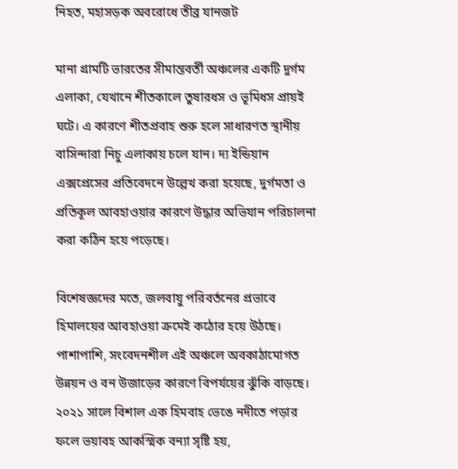নিহত, মহাসড়ক অবরোধে তীব্র যানজট

মানা গ্রামটি ভারতের সীমান্তবর্তী অঞ্চলের একটি দুর্গম এলাকা, যেখানে শীতকালে তুষারধস ও ভূমিধস প্রায়ই ঘটে। এ কারণে শীতপ্রবাহ শুরু হলে সাধারণত স্থানীয় বাসিন্দারা নিচু এলাকায় চলে যান। দ্য ইন্ডিয়ান এক্সপ্রেসের প্রতিবেদনে উল্লেখ করা হয়েছে, দুর্গমতা ও প্রতিকূল আবহাওয়ার কারণে উদ্ধার অভিযান পরিচালনা করা কঠিন হয়ে পড়েছে।

বিশেষজ্ঞদের মতে, জলবায়ু পরিবর্তনের প্রভাবে হিমালয়ের আবহাওয়া ক্রমেই কঠোর হয়ে উঠছে। পাশাপাশি, সংবেদনশীল এই অঞ্চলে অবকাঠামোগত উন্নয়ন ও বন উজাড়ের কারণে বিপর্যয়ের ঝুঁকি বাড়ছে। ২০২১ সালে বিশাল এক হিমবাহ ভেঙে নদীতে পড়ার ফলে ভয়াবহ আকস্মিক বন্যা সৃষ্টি হয়,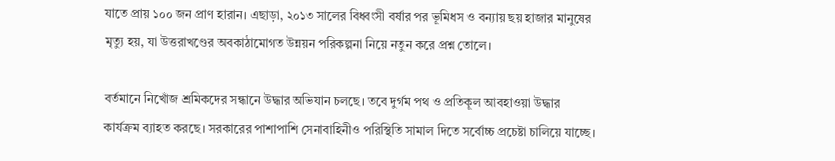যাতে প্রায় ১০০ জন প্রাণ হারান। এছাড়া, ২০১৩ সালের বিধ্বংসী বর্ষার পর ভূমিধস ও বন্যায় ছয় হাজার মানুষের মৃত্যু হয়, যা উত্তরাখণ্ডের অবকাঠামোগত উন্নয়ন পরিকল্পনা নিয়ে নতুন করে প্রশ্ন তোলে।

বর্তমানে নিখোঁজ শ্রমিকদের সন্ধানে উদ্ধার অভিযান চলছে। তবে দুর্গম পথ ও প্রতিকূল আবহাওয়া উদ্ধার কার্যক্রম ব্যাহত করছে। সরকারের পাশাপাশি সেনাবাহিনীও পরিস্থিতি সামাল দিতে সর্বোচ্চ প্রচেষ্টা চালিয়ে যাচ্ছে।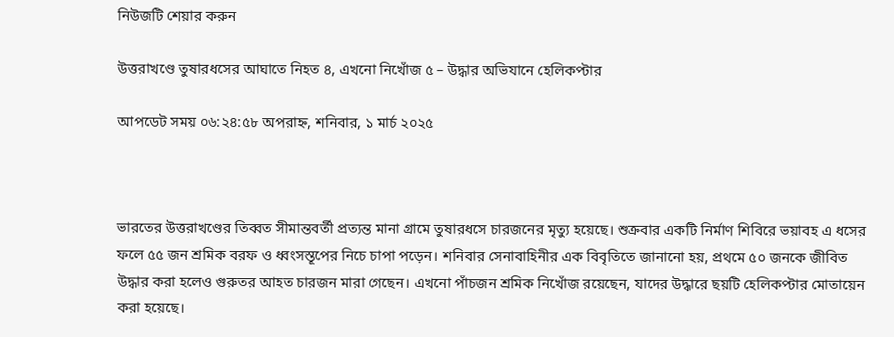নিউজটি শেয়ার করুন

উত্তরাখণ্ডে তুষারধসের আঘাতে নিহত ৪, এখনো নিখোঁজ ৫ – উদ্ধার অভিযানে হেলিকপ্টার

আপডেট সময় ০৬:২৪:৫৮ অপরাহ্ন, শনিবার, ১ মার্চ ২০২৫



ভারতের উত্তরাখণ্ডের তিব্বত সীমান্তবর্তী প্রত্যন্ত মানা গ্রামে তুষারধসে চারজনের মৃত্যু হয়েছে। শুক্রবার একটি নির্মাণ শিবিরে ভয়াবহ এ ধসের ফলে ৫৫ জন শ্রমিক বরফ ও ধ্বংসস্তূপের নিচে চাপা পড়েন। শনিবার সেনাবাহিনীর এক বিবৃতিতে জানানো হয়, প্রথমে ৫০ জনকে জীবিত উদ্ধার করা হলেও গুরুতর আহত চারজন মারা গেছেন। এখনো পাঁচজন শ্রমিক নিখোঁজ রয়েছেন, যাদের উদ্ধারে ছয়টি হেলিকপ্টার মোতায়েন করা হয়েছে।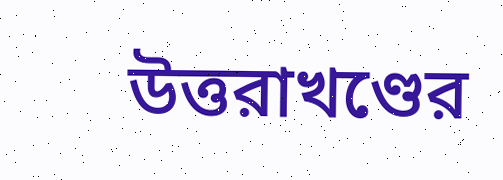উত্তরাখণ্ডের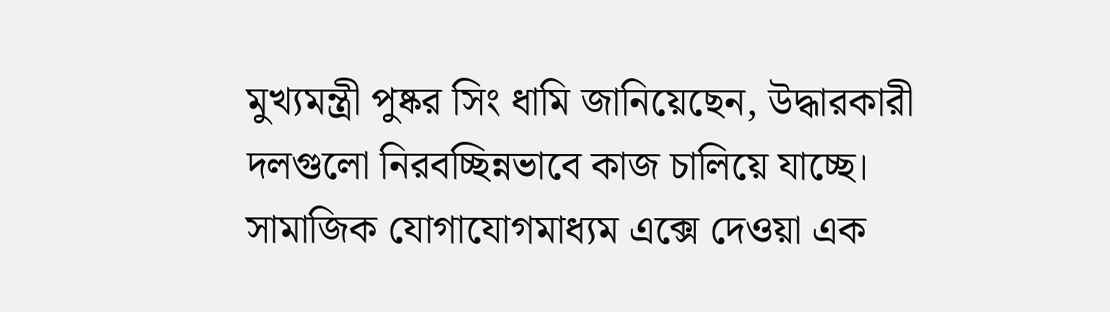মুখ্যমন্ত্রী পুষ্কর সিং ধামি জানিয়েছেন, উদ্ধারকারী দলগুলো নিরবচ্ছিন্নভাবে কাজ চালিয়ে যাচ্ছে। সামাজিক যোগাযোগমাধ্যম এক্সে দেওয়া এক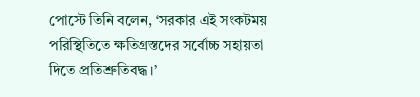পোস্টে তিনি বলেন, ‘সরকার এই সংকটময় পরিস্থিতিতে ক্ষতিগ্রস্তদের সর্বোচ্চ সহায়তা দিতে প্রতিশ্রুতিবদ্ধ।’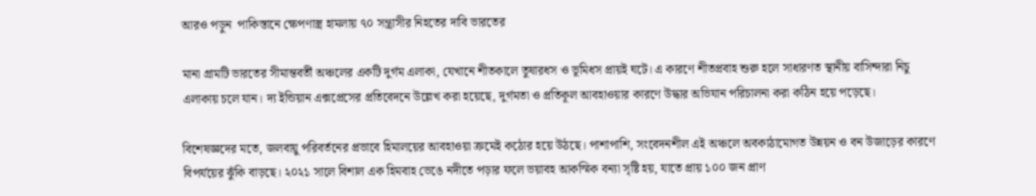আরও পড়ুন  পাকিস্তানে ক্ষেপণাস্ত্র হামলায় ৭০ সন্ত্রাসীর নিহতের দাবি ভারতের

মানা গ্রামটি ভারতের সীমান্তবর্তী অঞ্চলের একটি দুর্গম এলাকা, যেখানে শীতকালে তুষারধস ও ভূমিধস প্রায়ই ঘটে। এ কারণে শীতপ্রবাহ শুরু হলে সাধারণত স্থানীয় বাসিন্দারা নিচু এলাকায় চলে যান। দ্য ইন্ডিয়ান এক্সপ্রেসের প্রতিবেদনে উল্লেখ করা হয়েছে, দুর্গমতা ও প্রতিকূল আবহাওয়ার কারণে উদ্ধার অভিযান পরিচালনা করা কঠিন হয়ে পড়েছে।

বিশেষজ্ঞদের মতে, জলবায়ু পরিবর্তনের প্রভাবে হিমালয়ের আবহাওয়া ক্রমেই কঠোর হয়ে উঠছে। পাশাপাশি, সংবেদনশীল এই অঞ্চলে অবকাঠামোগত উন্নয়ন ও বন উজাড়ের কারণে বিপর্যয়ের ঝুঁকি বাড়ছে। ২০২১ সালে বিশাল এক হিমবাহ ভেঙে নদীতে পড়ার ফলে ভয়াবহ আকস্মিক বন্যা সৃষ্টি হয়, যাতে প্রায় ১০০ জন প্রাণ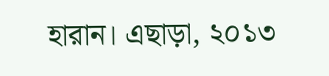হারান। এছাড়া, ২০১৩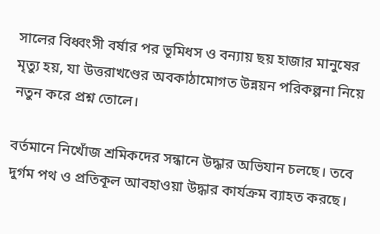সালের বিধ্বংসী বর্ষার পর ভূমিধস ও বন্যায় ছয় হাজার মানুষের মৃত্যু হয়, যা উত্তরাখণ্ডের অবকাঠামোগত উন্নয়ন পরিকল্পনা নিয়ে নতুন করে প্রশ্ন তোলে।

বর্তমানে নিখোঁজ শ্রমিকদের সন্ধানে উদ্ধার অভিযান চলছে। তবে দুর্গম পথ ও প্রতিকূল আবহাওয়া উদ্ধার কার্যক্রম ব্যাহত করছে।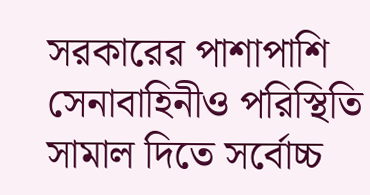সরকারের পাশাপাশি সেনাবাহিনীও পরিস্থিতি সামাল দিতে সর্বোচ্চ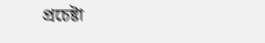প্রচেষ্টা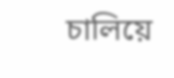চালিয়ে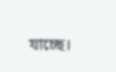যাচ্ছে।